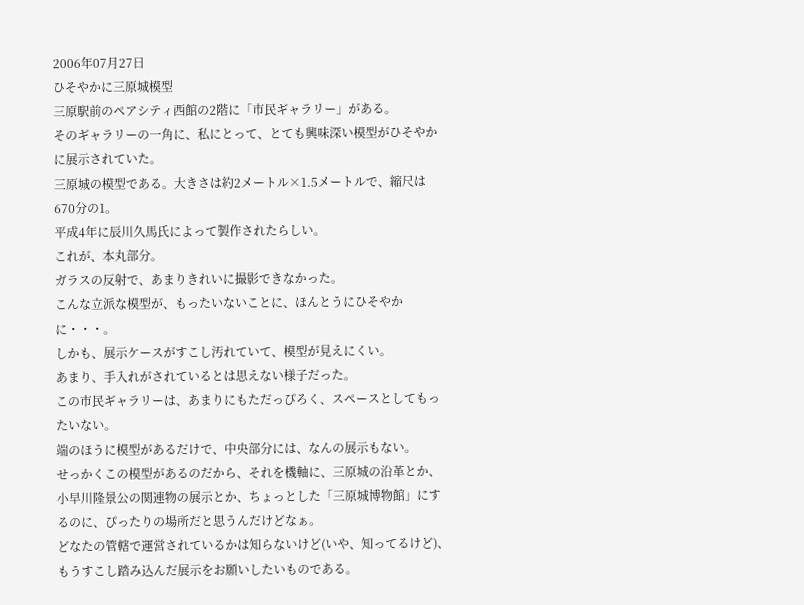2006年07月27日
ひそやかに三原城模型
三原駅前のペアシティ西館の2階に「市民ギャラリー」がある。
そのギャラリーの一角に、私にとって、とても興味深い模型がひそやかに展示されていた。
三原城の模型である。大きさは約2メートル×1.5メートルで、縮尺は670分の1。
平成4年に辰川久馬氏によって製作されたらしい。
これが、本丸部分。
ガラスの反射で、あまりきれいに撮影できなかった。
こんな立派な模型が、もったいないことに、ほんとうにひそやかに・・・。
しかも、展示ケースがすこし汚れていて、模型が見えにくい。
あまり、手入れがされているとは思えない様子だった。
この市民ギャラリーは、あまりにもただっぴろく、スペースとしてもったいない。
端のほうに模型があるだけで、中央部分には、なんの展示もない。
せっかくこの模型があるのだから、それを機軸に、三原城の沿革とか、小早川隆景公の関連物の展示とか、ちょっとした「三原城博物館」にするのに、ぴったりの場所だと思うんだけどなぁ。
どなたの管轄で運営されているかは知らないけど(いや、知ってるけど)、もうすこし踏み込んだ展示をお願いしたいものである。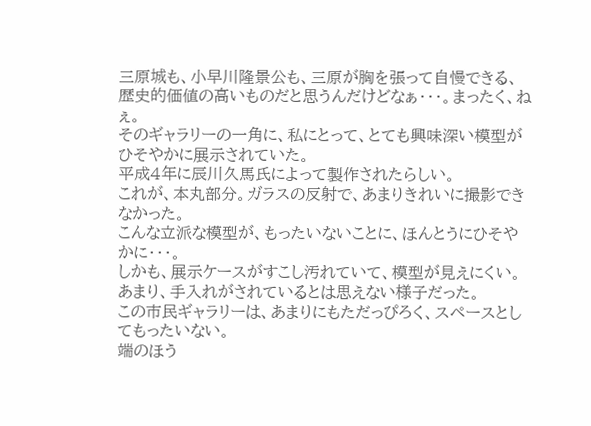三原城も、小早川隆景公も、三原が胸を張って自慢できる、歴史的価値の高いものだと思うんだけどなぁ・・・。まったく、ねぇ。
そのギャラリーの一角に、私にとって、とても興味深い模型がひそやかに展示されていた。
平成4年に辰川久馬氏によって製作されたらしい。
これが、本丸部分。ガラスの反射で、あまりきれいに撮影できなかった。
こんな立派な模型が、もったいないことに、ほんとうにひそやかに・・・。
しかも、展示ケースがすこし汚れていて、模型が見えにくい。
あまり、手入れがされているとは思えない様子だった。
この市民ギャラリーは、あまりにもただっぴろく、スペースとしてもったいない。
端のほう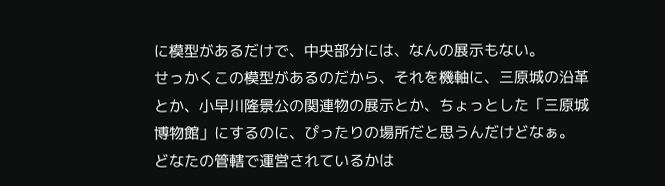に模型があるだけで、中央部分には、なんの展示もない。
せっかくこの模型があるのだから、それを機軸に、三原城の沿革とか、小早川隆景公の関連物の展示とか、ちょっとした「三原城博物館」にするのに、ぴったりの場所だと思うんだけどなぁ。
どなたの管轄で運営されているかは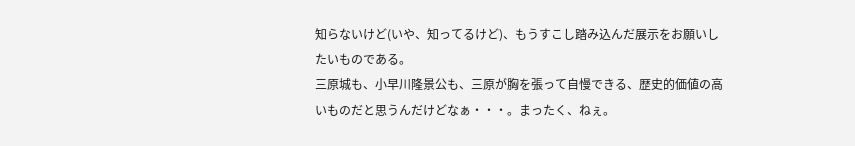知らないけど(いや、知ってるけど)、もうすこし踏み込んだ展示をお願いしたいものである。
三原城も、小早川隆景公も、三原が胸を張って自慢できる、歴史的価値の高いものだと思うんだけどなぁ・・・。まったく、ねぇ。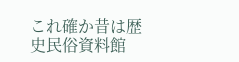これ確か昔は歴史民俗資料館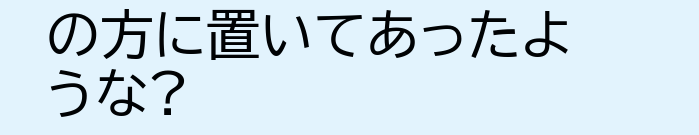の方に置いてあったような?